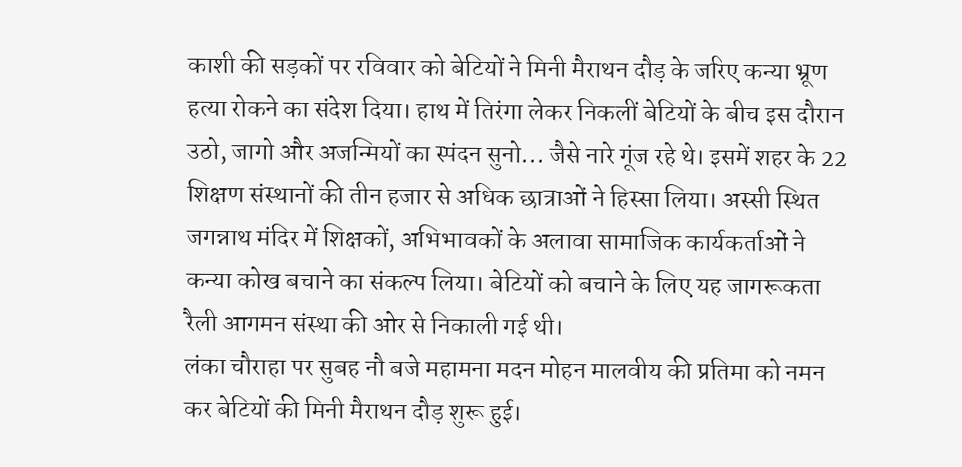काशी की सड़कों पर रविवार को बेटियों ने मिनी मैराथन दौड़ के जरिए कन्या भ्रूण हत्या रोकने का संदेश दिया। हाथ में तिरंगा लेकर निकलीं बेटियों के बीच इस दौरान उठो, जागो और अजन्मियों का स्पंदन सुनो... जैसे नारे गूंज रहे थे। इसमें शहर के 22 शिक्षण संस्थानों की तीन हजार से अधिक छात्राओं ने हिस्सा लिया। अस्सी स्थित जगन्नाथ मंदिर में शिक्षकों, अभिभावकों के अलावा सामाजिक कार्यकर्ताओं ने कन्या कोख बचाने का संकल्प लिया। बेटियों को बचाने के लिए यह जागरूकता रैली आगमन संस्था की ओर से निकाली गई थी।
लंका चौराहा पर सुबह नौ बजे महामना मदन मोहन मालवीय की प्रतिमा को नमन कर बेटियों की मिनी मैराथन दौड़ शुरू हुई।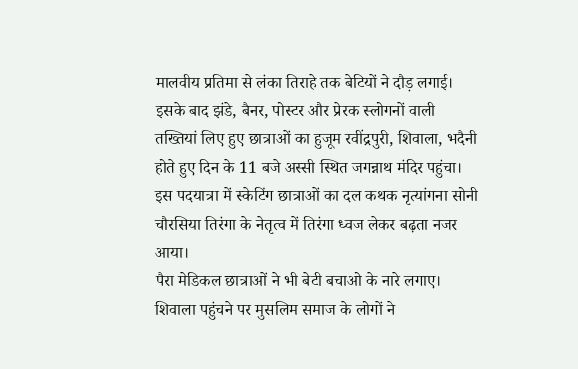मालवीय प्रतिमा से लंका तिराहे तक बेटियों ने दौड़ लगाई। इसके बाद झंडे, बैनर, पोस्टर और प्रेरक स्लोगनों वाली तख्तियां लिए हुए छात्राओं का हुजूम रवींद्रपुरी, शिवाला, भदैनी होते हुए दिन के 11 बजे अस्सी स्थित जगन्नाथ मंदिर पहुंचा। इस पदयात्रा में स्केटिंग छात्राओं का दल कथक नृत्यांगना सोनी चौरसिया तिरंगा के नेतृत्व में तिरंगा ध्वज लेकर बढ़ता नजर आया।
पैरा मेडिकल छात्राओं ने भी बेटी बचाओ के नारे लगाए। शिवाला पहुंचने पर मुसलिम समाज के लोगों ने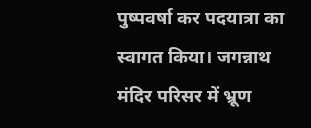पुष्पवर्षा कर पदयात्रा का स्वागत किया। जगन्नाथ मंदिर परिसर में भ्रूण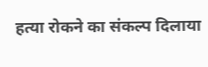हत्या रोकने का संकल्प दिलाया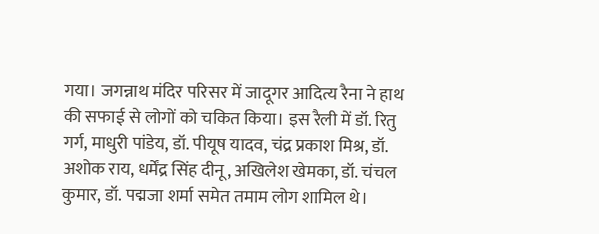गया। जगन्नाथ मंदिर परिसर में जादूगर आदित्य रैना ने हाथ की सफाई से लोगों को चकित किया। इस रैली में डॉ. रितु गर्ग, माधुरी पांडेय, डॉ. पीयूष यादव, चंद्र प्रकाश मिश्र, डॉ. अशोक राय, धर्मेंद्र सिंह दीनू, अखिलेश खेमका, डॉ. चंचल कुमार, डॉ. पद्मजा शर्मा समेत तमाम लोग शामिल थे।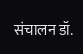संचालन डॉ.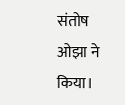संतोष ओझा ने किया।